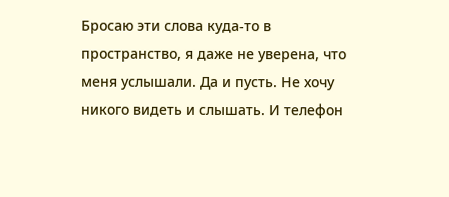Бросаю эти слова куда-то в пространство, я даже не уверена, что меня услышали. Да и пусть. Не хочу никого видеть и слышать. И телефон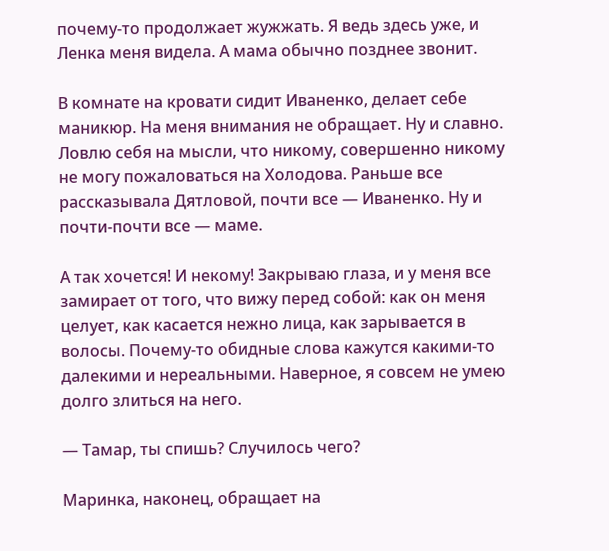почему-то продолжает жужжать. Я ведь здесь уже, и Ленка меня видела. А мама обычно позднее звонит.

В комнате на кровати сидит Иваненко, делает себе маникюр. На меня внимания не обращает. Ну и славно. Ловлю себя на мысли, что никому, совершенно никому не могу пожаловаться на Холодова. Раньше все рассказывала Дятловой, почти все — Иваненко. Ну и почти-почти все — маме.

А так хочется! И некому! Закрываю глаза, и у меня все замирает от того, что вижу перед собой: как он меня целует, как касается нежно лица, как зарывается в волосы. Почему-то обидные слова кажутся какими-то далекими и нереальными. Наверное, я совсем не умею долго злиться на него.

— Тамар, ты спишь? Случилось чего?

Маринка, наконец, обращает на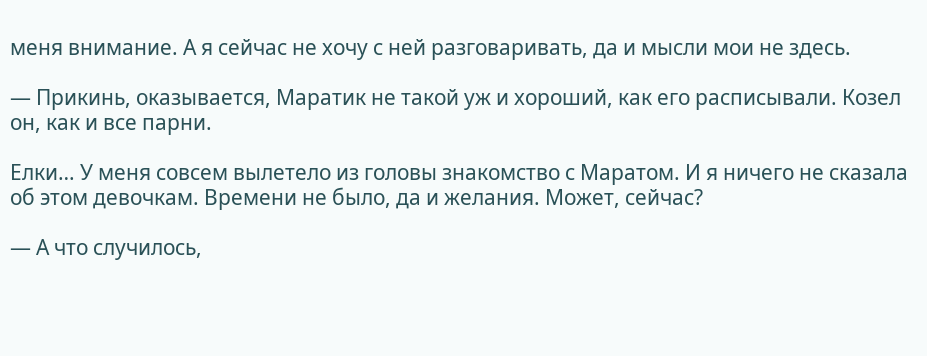меня внимание. А я сейчас не хочу с ней разговаривать, да и мысли мои не здесь.

— Прикинь, оказывается, Маратик не такой уж и хороший, как его расписывали. Козел он, как и все парни.

Елки… У меня совсем вылетело из головы знакомство с Маратом. И я ничего не сказала об этом девочкам. Времени не было, да и желания. Может, сейчас?

— А что случилось,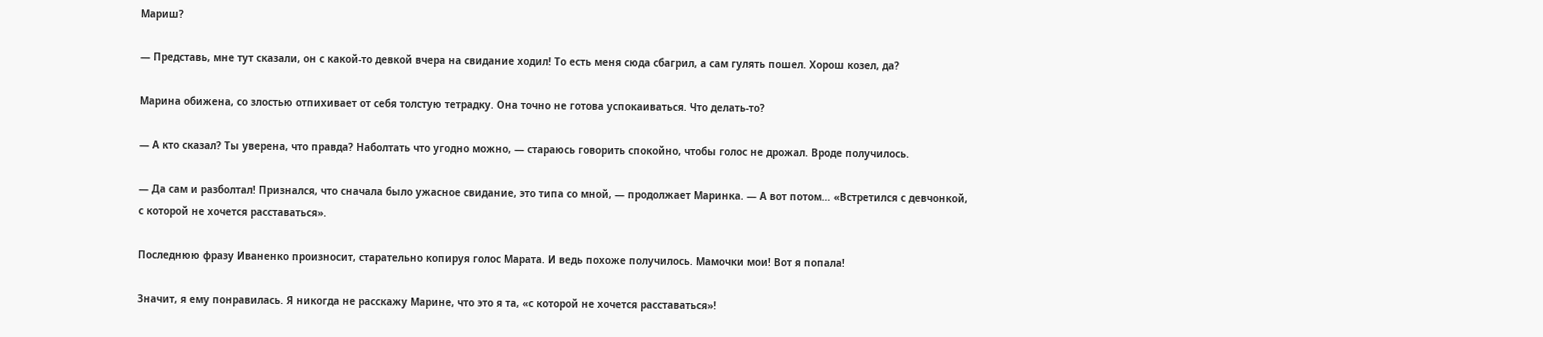Мариш?

— Представь, мне тут сказали, он с какой-то девкой вчера на свидание ходил! То есть меня сюда сбагрил, а сам гулять пошел. Хорош козел, да?

Марина обижена, со злостью отпихивает от себя толстую тетрадку. Она точно не готова успокаиваться. Что делать-то?

— А кто сказал? Ты уверена, что правда? Наболтать что угодно можно, — стараюсь говорить спокойно, чтобы голос не дрожал. Вроде получилось.

— Да сам и разболтал! Признался, что сначала было ужасное свидание, это типа со мной, — продолжает Маринка. — А вот потом… «Встретился с девчонкой, с которой не хочется расставаться».

Последнюю фразу Иваненко произносит, старательно копируя голос Марата. И ведь похоже получилось. Мамочки мои! Вот я попала!

Значит, я ему понравилась. Я никогда не расскажу Марине, что это я та, «с которой не хочется расставаться»!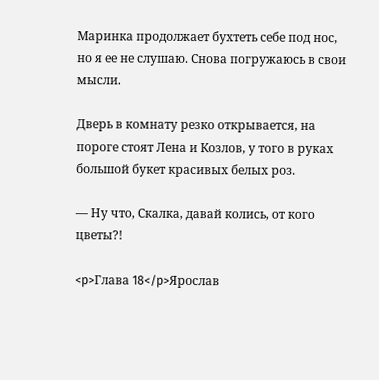Маринка продолжает бухтеть себе под нос, но я ее не слушаю. Снова погружаюсь в свои мысли.

Дверь в комнату резко открывается, на пороге стоят Лена и Козлов, у того в руках большой букет красивых белых роз.

— Ну что, Скалка, давай колись, от кого цветы?!

<p>Глава 18</p>Ярослав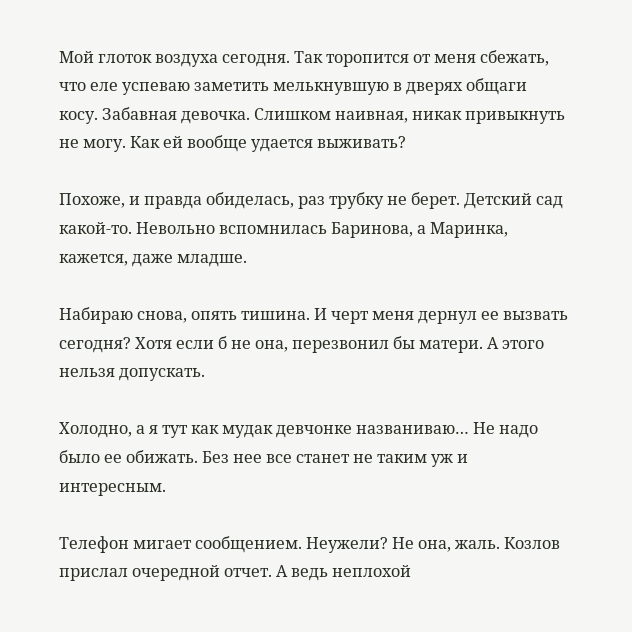Мой глоток воздуха сегодня. Так торопится от меня сбежать, что еле успеваю заметить мелькнувшую в дверях общаги косу. Забавная девочка. Слишком наивная, никак привыкнуть не могу. Как ей вообще удается выживать?

Похоже, и правда обиделась, раз трубку не берет. Детский сад какой-то. Невольно вспомнилась Баринова, а Маринка, кажется, даже младше.

Набираю снова, опять тишина. И черт меня дернул ее вызвать сегодня? Хотя если б не она, перезвонил бы матери. А этого нельзя допускать.

Холодно, а я тут как мудак девчонке названиваю… Не надо было ее обижать. Без нее все станет не таким уж и интересным.

Телефон мигает сообщением. Неужели? Не она, жаль. Козлов прислал очередной отчет. А ведь неплохой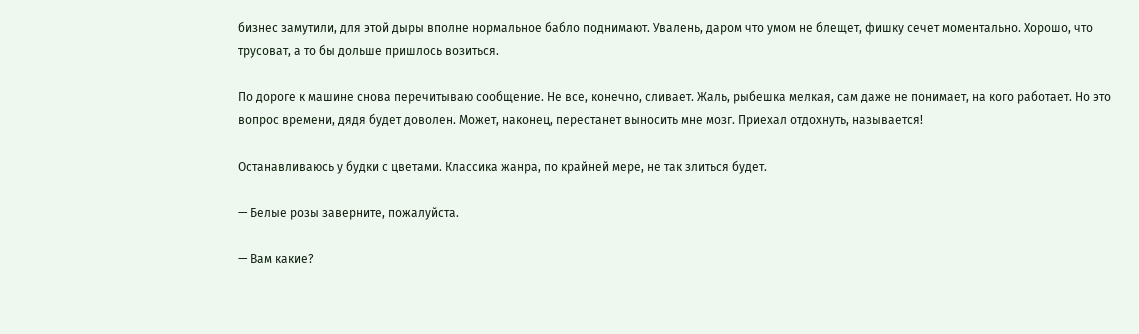бизнес замутили, для этой дыры вполне нормальное бабло поднимают. Увалень, даром что умом не блещет, фишку сечет моментально. Хорошо, что трусоват, а то бы дольше пришлось возиться.

По дороге к машине снова перечитываю сообщение. Не все, конечно, сливает. Жаль, рыбешка мелкая, сам даже не понимает, на кого работает. Но это вопрос времени, дядя будет доволен. Может, наконец, перестанет выносить мне мозг. Приехал отдохнуть, называется!

Останавливаюсь у будки с цветами. Классика жанра, по крайней мере, не так злиться будет.

— Белые розы заверните, пожалуйста.

— Вам какие?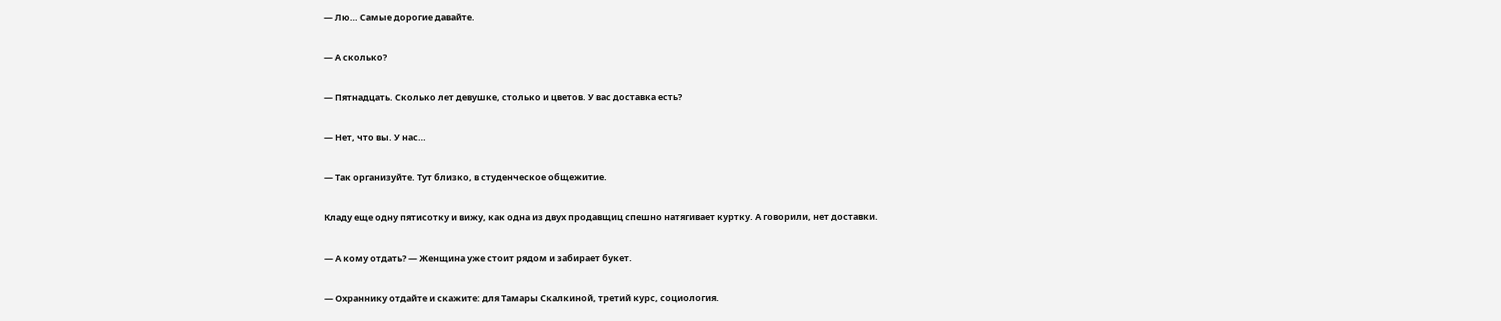— Лю… Самые дорогие давайте.

— А сколько?

— Пятнадцать. Сколько лет девушке, столько и цветов. У вас доставка есть?

— Нет, что вы. У нас…

— Так организуйте. Тут близко, в студенческое общежитие.

Кладу еще одну пятисотку и вижу, как одна из двух продавщиц спешно натягивает куртку. А говорили, нет доставки.

— А кому отдать? — Женщина уже стоит рядом и забирает букет.

— Охраннику отдайте и скажите: для Тамары Скалкиной, третий курс, социология.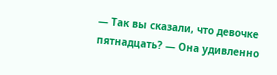— Так вы сказали, что девочке пятнадцать? — Она удивленно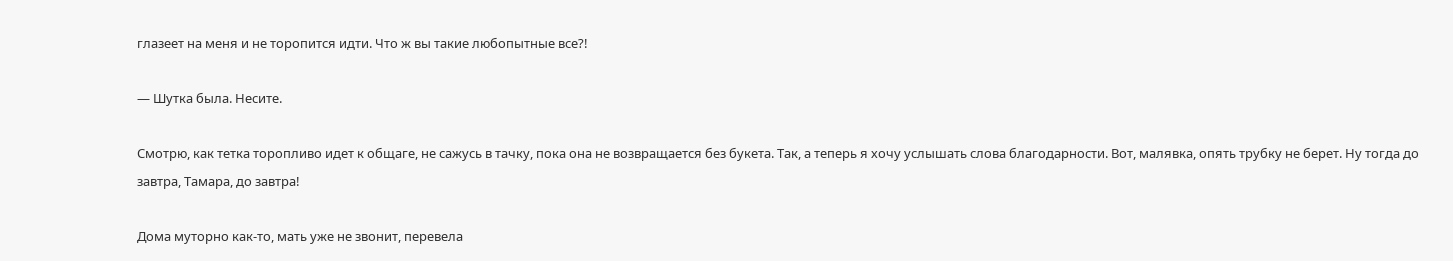глазеет на меня и не торопится идти. Что ж вы такие любопытные все?!

— Шутка была. Несите.

Смотрю, как тетка торопливо идет к общаге, не сажусь в тачку, пока она не возвращается без букета. Так, а теперь я хочу услышать слова благодарности. Вот, малявка, опять трубку не берет. Ну тогда до завтра, Тамара, до завтра!

Дома муторно как-то, мать уже не звонит, перевела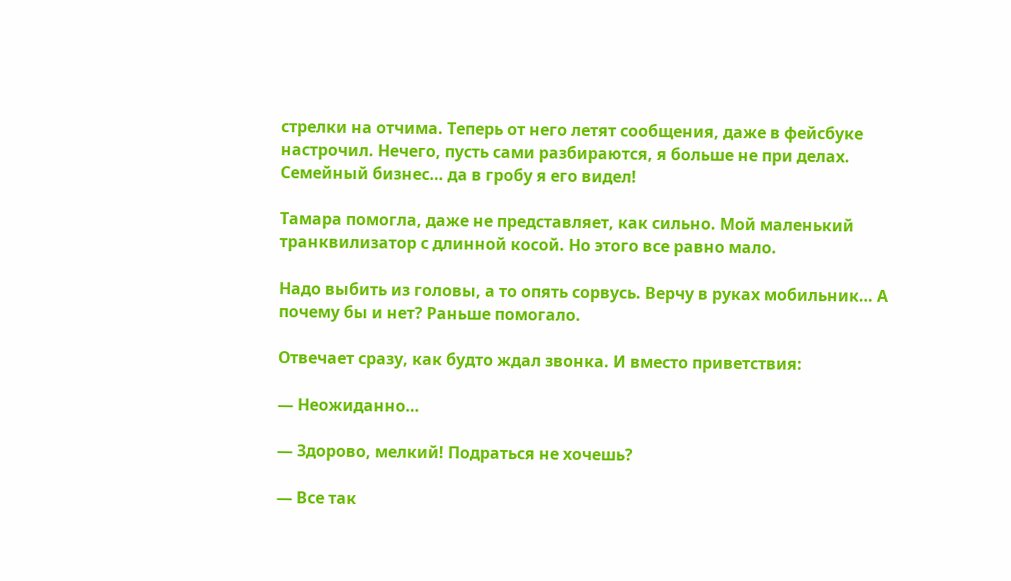стрелки на отчима. Теперь от него летят сообщения, даже в фейсбуке настрочил. Нечего, пусть сами разбираются, я больше не при делах. Семейный бизнес… да в гробу я его видел!

Тамара помогла, даже не представляет, как сильно. Мой маленький транквилизатор с длинной косой. Но этого все равно мало.

Надо выбить из головы, а то опять сорвусь. Верчу в руках мобильник… А почему бы и нет? Раньше помогало.

Отвечает сразу, как будто ждал звонка. И вместо приветствия:

— Неожиданно…

— Здорово, мелкий! Подраться не хочешь?

— Все так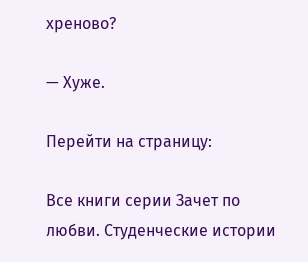хреново?

— Хуже.

Перейти на страницу:

Все книги серии Зачет по любви. Студенческие истории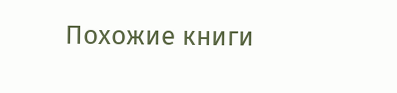Похожие книги